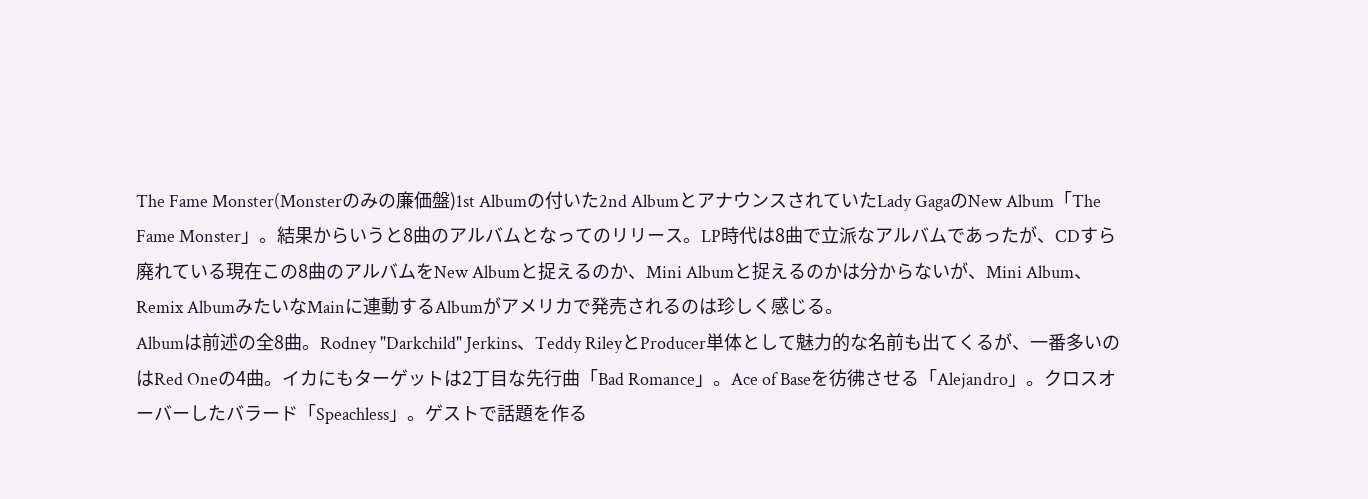The Fame Monster(Monsterのみの廉価盤)1st Albumの付いた2nd AlbumとアナウンスされていたLady GagaのNew Album「The Fame Monster」。結果からいうと8曲のアルバムとなってのリリース。LP時代は8曲で立派なアルバムであったが、CDすら廃れている現在この8曲のアルバムをNew Albumと捉えるのか、Mini Albumと捉えるのかは分からないが、Mini Album、Remix AlbumみたいなMainに連動するAlbumがアメリカで発売されるのは珍しく感じる。
Albumは前述の全8曲。Rodney "Darkchild" Jerkins、Teddy RileyとProducer単体として魅力的な名前も出てくるが、一番多いのはRed Oneの4曲。イカにもターゲットは2丁目な先行曲「Bad Romance」。Ace of Baseを彷彿させる「Alejandro」。クロスオーバーしたバラード「Speachless」。ゲストで話題を作る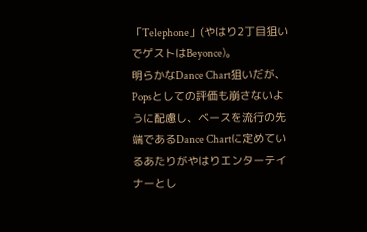「Telephone」(やはり2丁目狙いでゲストはBeyonce)。
明らかなDance Chart狙いだが、Popsとしての評価も崩さないように配慮し、ベースを流行の先端であるDance Chartに定めているあたりがやはりエンターテイナーとし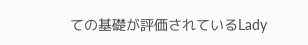ての基礎が評価されているLady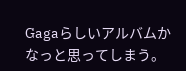Gagaらしいアルバムかなっと思ってしまう。